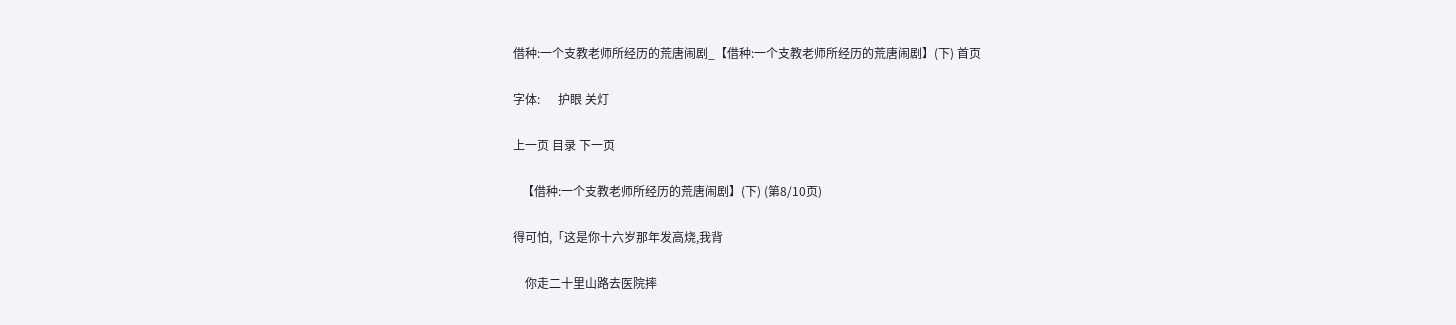借种:一个支教老师所经历的荒唐闹剧_【借种:一个支教老师所经历的荒唐闹剧】(下) 首页

字体:      护眼 关灯

上一页 目录 下一页

   【借种:一个支教老师所经历的荒唐闹剧】(下) (第8/10页)

得可怕,「这是你十六岁那年发高烧,我背

    你走二十里山路去医院摔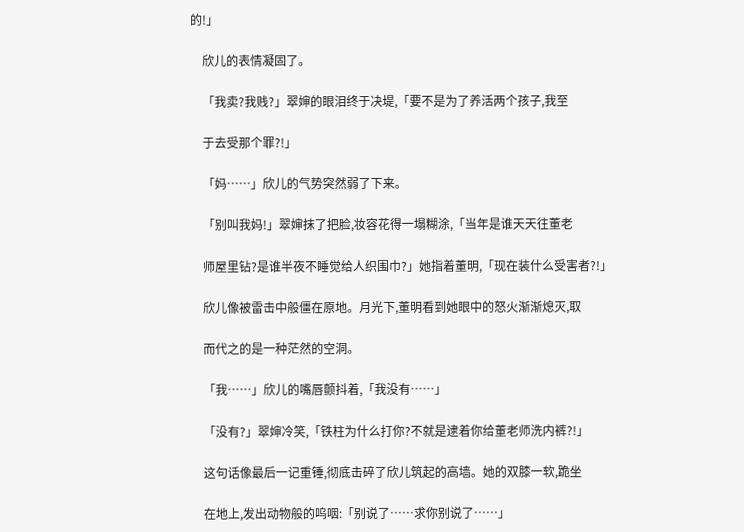的!」

    欣儿的表情凝固了。

    「我卖?我贱?」翠婶的眼泪终于决堤,「要不是为了养活两个孩子,我至

    于去受那个罪?!」

    「妈……」欣儿的气势突然弱了下来。

    「别叫我妈!」翠婶抹了把脸,妆容花得一塌糊涂,「当年是谁天天往董老

    师屋里钻?是谁半夜不睡觉给人织围巾?」她指着董明,「现在装什么受害者?!」

    欣儿像被雷击中般僵在原地。月光下,董明看到她眼中的怒火渐渐熄灭,取

    而代之的是一种茫然的空洞。

    「我……」欣儿的嘴唇颤抖着,「我没有……」

    「没有?」翠婶冷笑,「铁柱为什么打你?不就是逮着你给董老师洗内裤?!」

    这句话像最后一记重锤,彻底击碎了欣儿筑起的高墙。她的双膝一软,跪坐

    在地上,发出动物般的呜咽:「别说了……求你别说了……」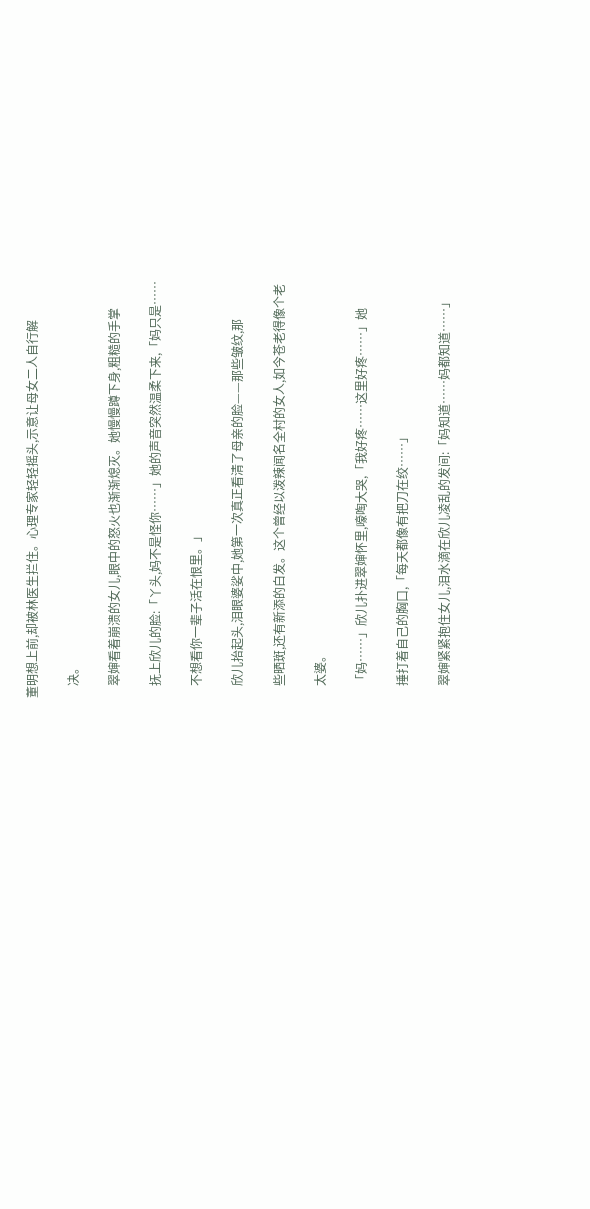董明想上前,却被林医生拦住。心理专家轻轻摇头,示意让母女二人自行解

    决。

    翠婶看着崩溃的女儿,眼中的怒火也渐渐熄灭。她慢慢蹲下身,粗糙的手掌

    抚上欣儿的脸:「丫头,妈不是怪你……」她的声音突然温柔下来,「妈只是……

    不想看你一辈子活在恨里。」

    欣儿抬起头,泪眼婆娑中,她第一次真正看清了母亲的脸——那些皱纹,那

    些晒斑,还有新添的白发。这个曾经以泼辣闻名全村的女人,如今苍老得像个老

    太婆。

    「妈……」欣儿扑进翠婶怀里,嚎啕大哭,「我好疼……这里好疼……」她

    捶打着自己的胸口,「每天都像有把刀在绞……」

    翠婶紧紧抱住女儿,泪水滴在欣儿凌乱的发间:「妈知道……妈都知道……」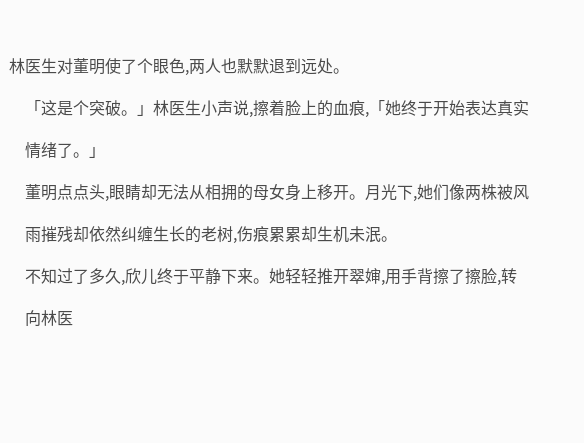林医生对董明使了个眼色,两人也默默退到远处。

    「这是个突破。」林医生小声说,擦着脸上的血痕,「她终于开始表达真实

    情绪了。」

    董明点点头,眼睛却无法从相拥的母女身上移开。月光下,她们像两株被风

    雨摧残却依然纠缠生长的老树,伤痕累累却生机未泯。

    不知过了多久,欣儿终于平静下来。她轻轻推开翠婶,用手背擦了擦脸,转

    向林医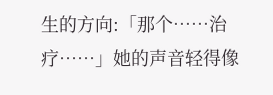生的方向:「那个……治疗……」她的声音轻得像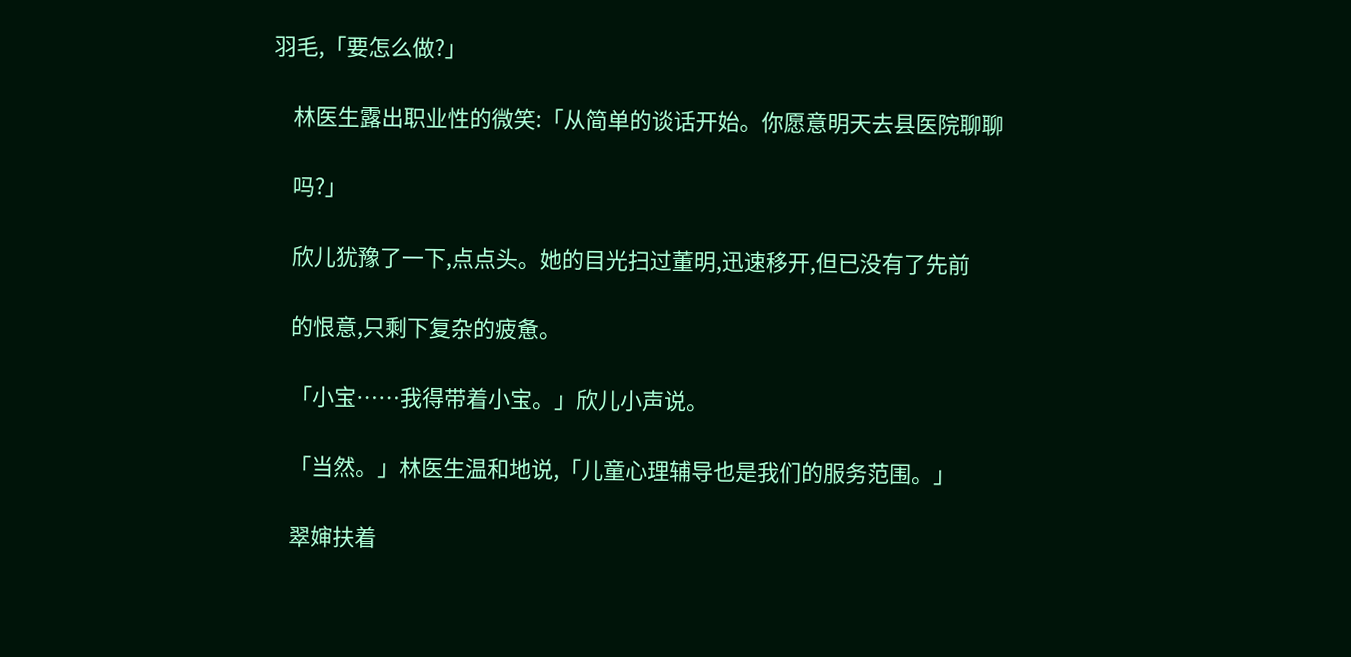羽毛,「要怎么做?」

    林医生露出职业性的微笑:「从简单的谈话开始。你愿意明天去县医院聊聊

    吗?」

    欣儿犹豫了一下,点点头。她的目光扫过董明,迅速移开,但已没有了先前

    的恨意,只剩下复杂的疲惫。

    「小宝……我得带着小宝。」欣儿小声说。

    「当然。」林医生温和地说,「儿童心理辅导也是我们的服务范围。」

    翠婶扶着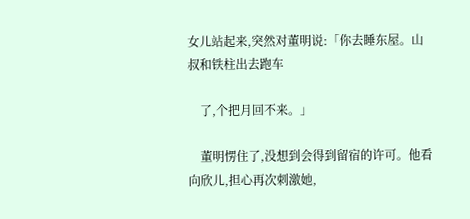女儿站起来,突然对董明说:「你去睡东屋。山叔和铁柱出去跑车

    了,个把月回不来。」

    董明愣住了,没想到会得到留宿的许可。他看向欣儿,担心再次刺激她,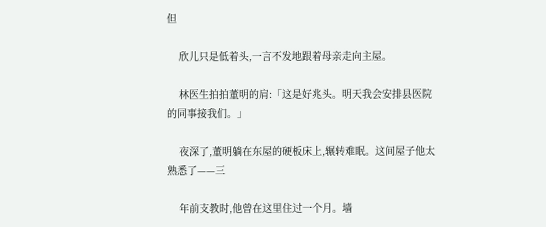但

    欣儿只是低着头,一言不发地跟着母亲走向主屋。

    林医生拍拍董明的肩:「这是好兆头。明天我会安排县医院的同事接我们。」

    夜深了,董明躺在东屋的硬板床上,辗转难眠。这间屋子他太熟悉了——三

    年前支教时,他曾在这里住过一个月。墙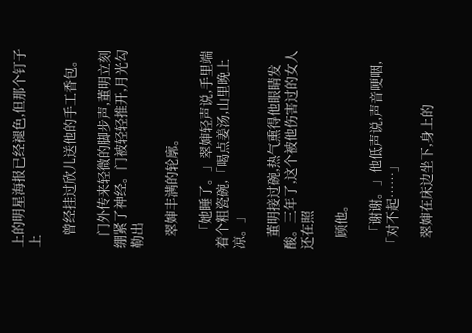上的明星海报已经褪色,但那个钉子上

    曾经挂过欣儿送他的手工香包。

    门外传来轻微的脚步声,董明立刻绷紧了神经。门被轻轻推开,月光勾勒出

    翠婶丰满的轮廓。

    「她睡了。」翠婶轻声说,手里端着个粗瓷碗,「喝点姜汤,山里晚上凉。」

    董明接过碗,热气熏得他眼睛发酸。三年了,这个被他伤害过的女人还在照

    顾他。

    「谢谢。」他低声说,声音哽咽,「对不起……」

    翠婶在床边坐下,身上的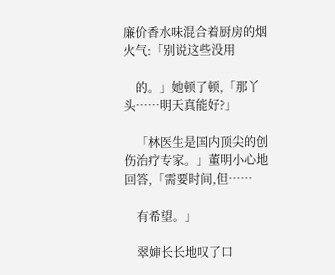廉价香水味混合着厨房的烟火气:「别说这些没用

    的。」她顿了顿,「那丫头……明天真能好?」

    「林医生是国内顶尖的创伤治疗专家。」董明小心地回答,「需要时间,但……

    有希望。」

    翠婶长长地叹了口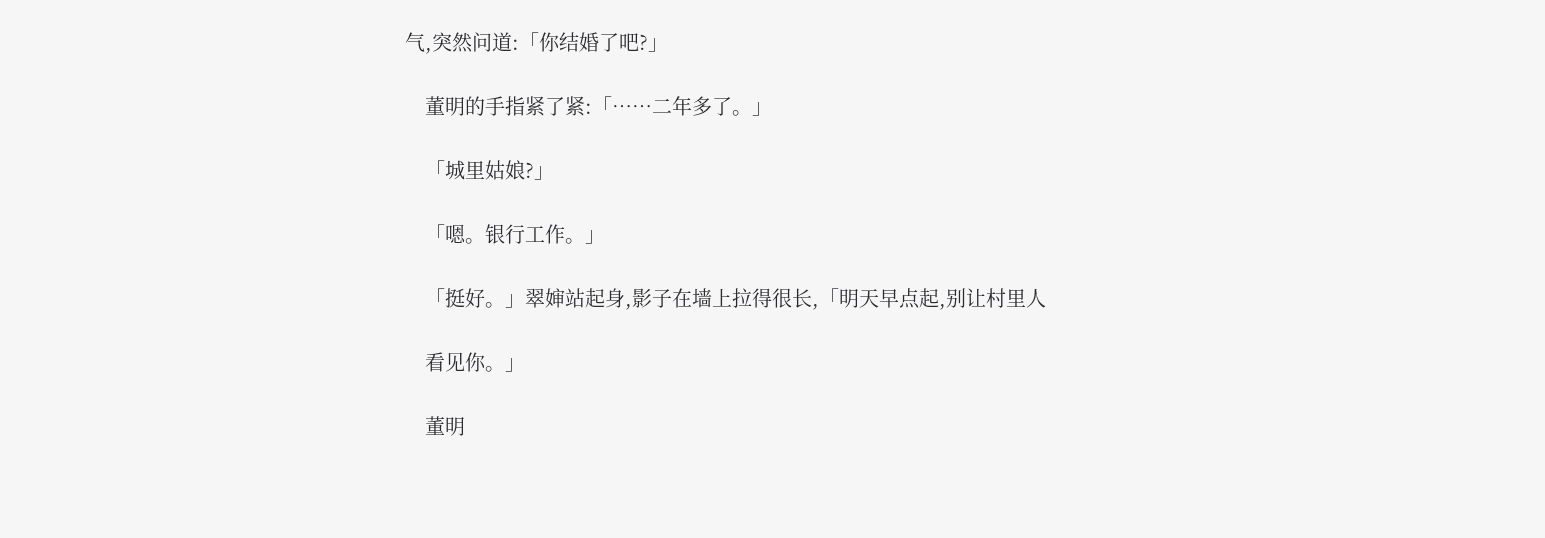气,突然问道:「你结婚了吧?」

    董明的手指紧了紧:「……二年多了。」

    「城里姑娘?」

    「嗯。银行工作。」

    「挺好。」翠婶站起身,影子在墙上拉得很长,「明天早点起,别让村里人

    看见你。」

    董明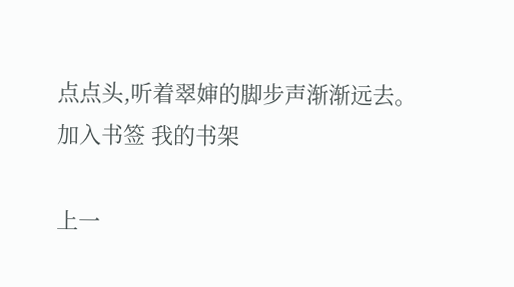点点头,听着翠婶的脚步声渐渐远去。
加入书签 我的书架

上一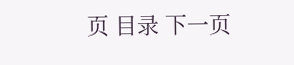页 目录 下一页